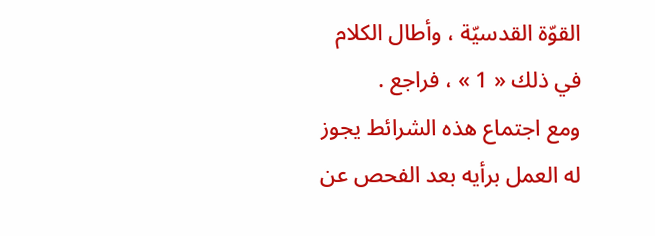القوّة القدسيّة ، وأطال الكلام في ذلك « 1 » ، فراجع .
ومع اجتماع هذه الشرائط يجوز له العمل برأيه بعد الفحص عن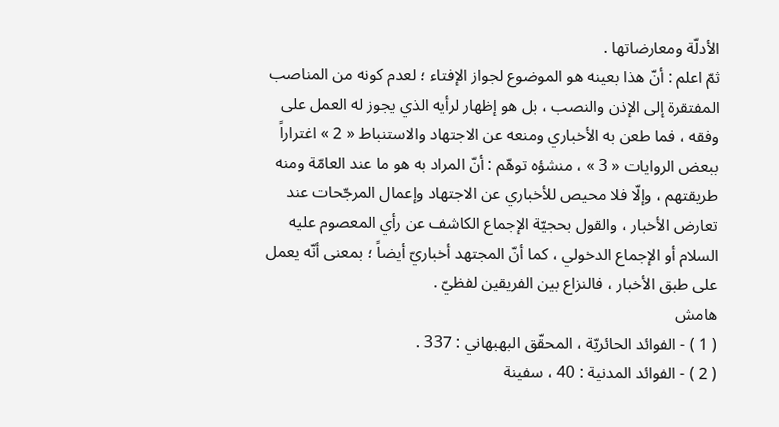الأدلّة ومعارضاتها .
ثمّ اعلم : أنّ هذا بعينه هو الموضوع لجواز الإفتاء ؛ لعدم كونه من المناصب المفتقرة إلى الإذن والنصب ، بل هو إظهار لرأيه الذي يجوز له العمل على وفقه ، فما طعن به الأخباري ومنعه عن الاجتهاد والاستنباط « 2 » اغتراراً ببعض الروايات « 3 » ، منشؤه توهّم : أنّ المراد به هو ما عند العامّة ومنه طريقتهم ، وإلّا فلا محيص للأخباري عن الاجتهاد وإعمال المرجّحات عند تعارض الأخبار ، والقول بحجيّة الإجماع الكاشف عن رأي المعصوم عليه السلام أو الإجماع الدخولي ، كما أنّ المجتهد أخباريّ أيضاً ؛ بمعنى أنّه يعمل على طبق الأخبار ، فالنزاع بين الفريقين لفظيّ .
هامش
( 1 ) - الفوائد الحائريّة ، المحقّق البهبهاني : 337 .
( 2 ) - الفوائد المدنية : 40 ، سفينة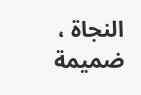النجاة ، ضميمة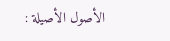الأصول الأصيلة :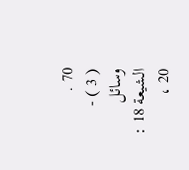70 .
( 3 ) - وسائل الشيعة 18 : 20 ،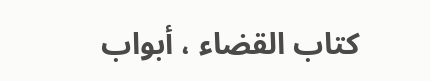كتاب القضاء ، أبواب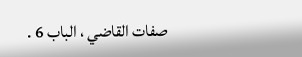صفات القاضي ، الباب 6 .